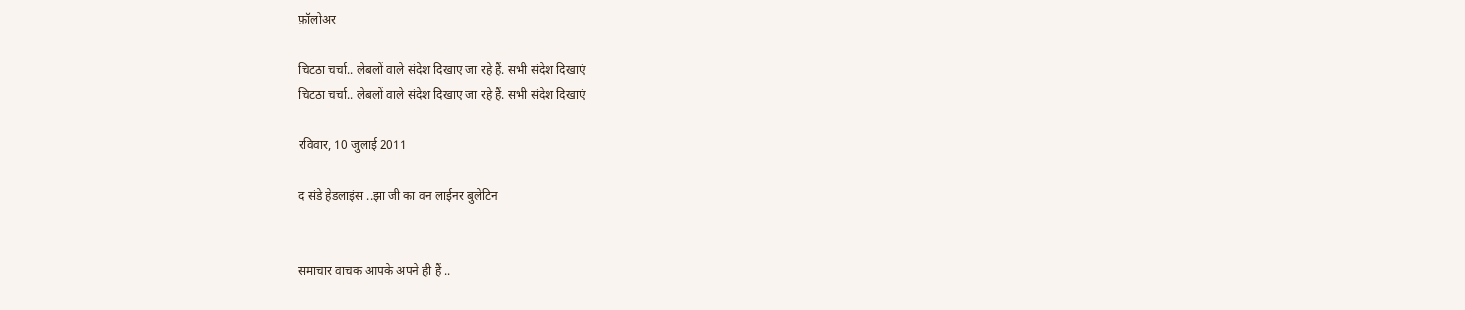फ़ॉलोअर

चिटठा चर्चा.. लेबलों वाले संदेश दिखाए जा रहे हैं. सभी संदेश दिखाएं
चिटठा चर्चा.. लेबलों वाले संदेश दिखाए जा रहे हैं. सभी संदेश दिखाएं

रविवार, 10 जुलाई 2011

द संडे हेडलाइंस ..झा जी का वन लाईनर बुलेटिन


समाचार वाचक आपके अपने ही हैं ..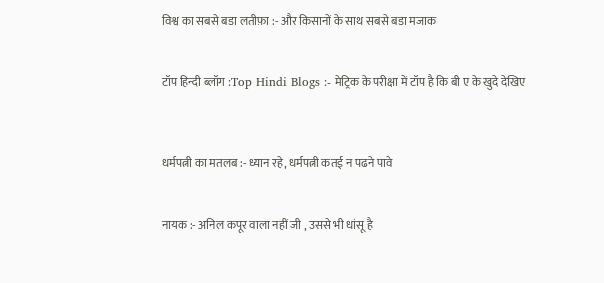विश्व का सबसे बडा लतीफ़ा :- और किसानों के साथ सबसे बडा मजाक


टॉप हिन्दी ब्लॉग :Top Hindi Blogs :- मेट्रिक के परीक्षा में टॉप है कि बी ए के खुदे देखिए



धर्मपत्नी का मतलब :- ध्यान रहे, धर्मपत्नी कतई न पढने पावे


नायक :- अनिल कपूर वाला नहीं जी , उससे भी धांसू है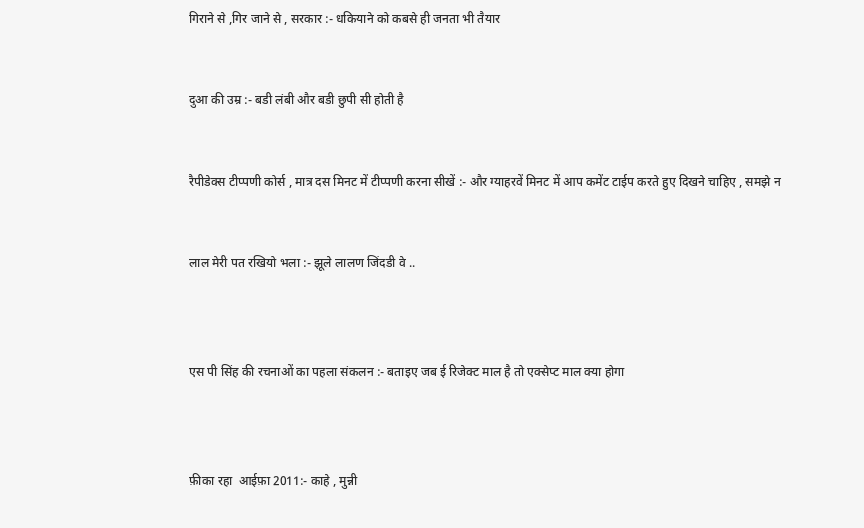गिराने से ,गिर जाने से , सरकार :- धकियाने को कबसे ही जनता भी तैयार


दुआ की उम्र :- बडी लंबी और बडी छुपी सी होती है


रैपीडेक्स टीप्पणी कोर्स , मात्र दस मिनट में टीप्पणी करना सीखें :- और ग्याहरवें मिनट में आप कमेंट टाईप करते हुए दिखने चाहिए , समझे न


लाल मेरी पत रखियो भला :- झूले लालण जिंदडी वे ..



एस पी सिंह की रचनाओं का पहला संकलन :- बताइए जब ई रिजेक्ट माल है तो एक्सेप्ट माल क्या होगा



फ़ीका रहा  आईफ़ा 2011:- काहे , मुन्नी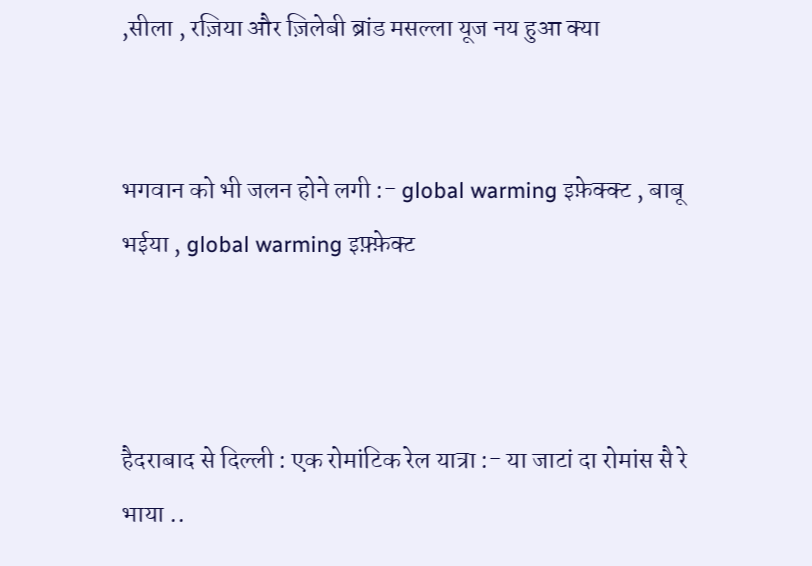,सीला , रज़िया और ज़िलेबी ब्रांड मसल्ला यूज नय हुआ क्या


भगवान को भी जलन होने लगी :- global warming इफ़ेक्क्ट , बाबू भईया , global warming इफ़्फ़ेक्ट



हैदराबाद से दिल्ली : एक रोमांटिक रेल यात्रा :- या जाटां दा रोमांस सै रे भाया ..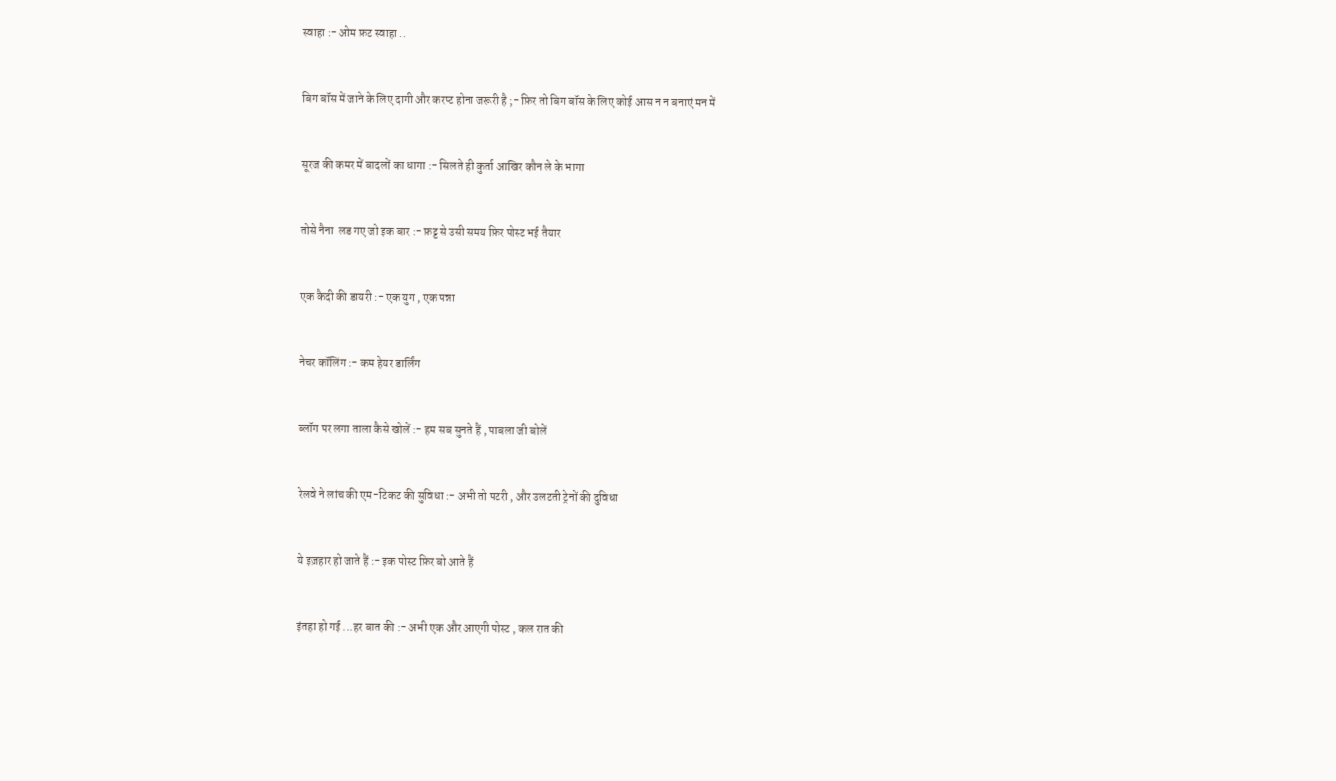स्वाहा :- ओम फ़ट स्वाहा ..


बिग बॉस में जाने के लिए दागी और करप्ट होना जरूरी है ;- फ़िर तो बिग बॉस के लिए कोई आस न न बनाएं मन में


सूरज की कमर में बादलों का धागा :- सिलते ही कुर्ता आखिर कौन ले के भागा


तोसे नैना  लड गए जो इक बार :- फ़ट्ट से उसी समय फ़िर पोस्ट भई तैयार


एक कैदी की डायरी :- एक युग , एक पन्ना


नेचर कॉलिंग :- कम हेयर डार्लिंग


ब्लॉग पर लगा ताला कैसे खोलें :- हम सब सुनते हैं , पाबला जी बोलें


रेलवे ने लांच की एम-टिकट की सुविधा :- अभी तो पटरी , और उलटती ट्रेनों की दुविधा


ये इज़हार हो जाते हैं :- इक पोस्ट फ़िर बो आते हैं


इंतहा हो गई ...हर बात की :- अभी एक और आएगी पोस्ट , कल रात की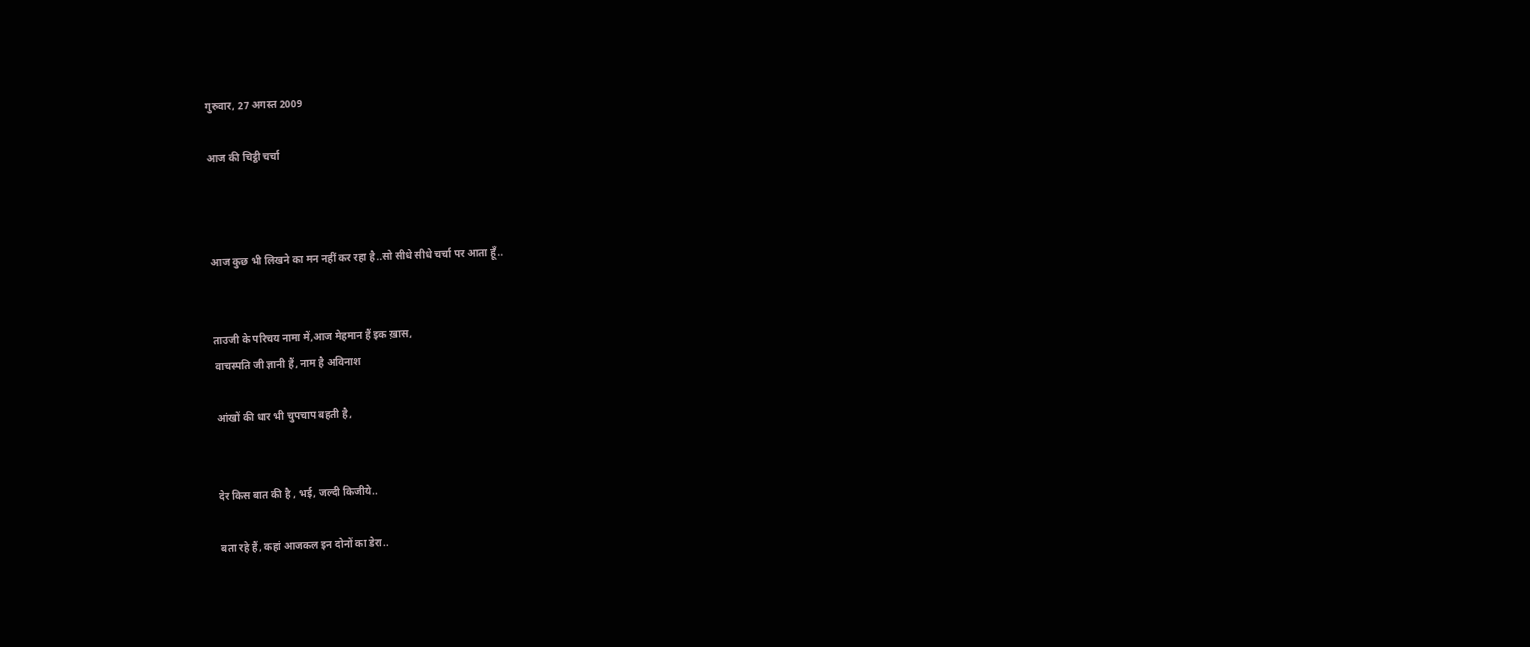गुरुवार, 27 अगस्त 2009

आज की चिट्ठी चर्चा



आज कुछ भी लिखने का मन नहीं कर रहा है..सो सीधे सीधे चर्चा पर आता हूँ..


ताउजी के परिचय नामा में,आज मेहमान हैं इक ख़ास,
वाचस्पति जी ज्ञानी हैं, नाम है अविनाश

आंखों की धार भी चुपचाप बहती है,


देर किस बात की है , भई, जल्दी किजीये..

बता रहे हैं, कहां आजकल इन दोनों का डेरा..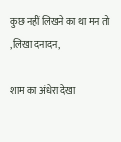कुछ नहीं लिखने का था मन तो ,लिखा दनादन,

शाम का अंधेरा देखा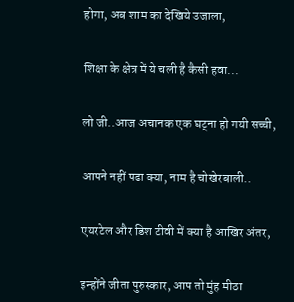होगा, अब शाम का देखिये उजाला,


शिक्षा के क्षेत्र में ये चली है कैसी हवा...


लो जी..आज अचानक एक घट्ना हो गयी सच्ची,


आपने नहीं पढा क्या, नाम है चोखेरबाली..


एयरटेल और डिश टीवी में क्या है आखिर अंतर,


इन्होंने जीता पुरुस्कार, आप तो मुंह मीठा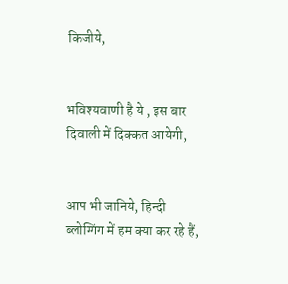किजीये,


भविश्यवाणी है ये , इस बार दिवाली में दिक्कत आयेगी,


आप भी जानिये, हिन्दी ब्लोग्गिंग में हम क्या कर रहे हैं,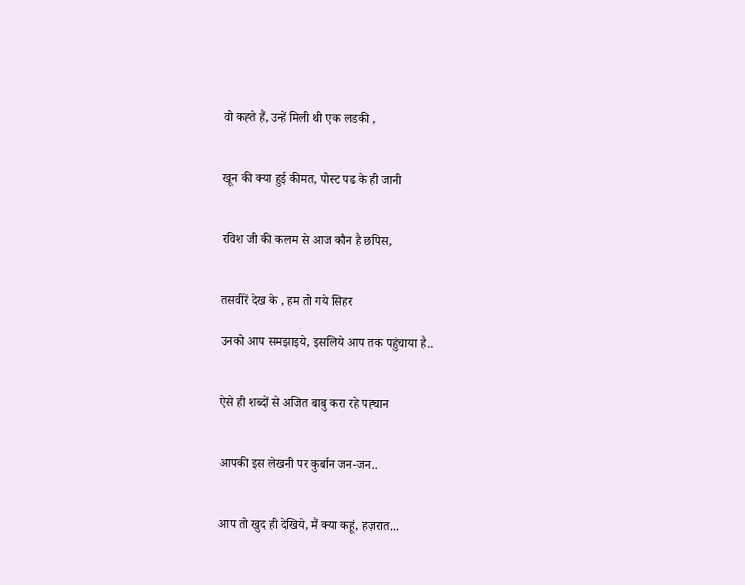वो कह्ते हैं, उन्हें मिली थी एक लडकी ,


खून की क्या हुई कीमत, पोस्ट पढ के ही जानी


रविश जी की कलम से आज कौन है छपिस,


तसवीरें देख के , हम तो गये सिहर

उनको आप समझाइये, इसलिये आप तक पहुंचाया है..


ऐसे ही शब्दों से अजित बाबु करा रहे पह्चान


आपकी इस लेखनी पर कुर्बान जन-जन..


आप तो खुद ही देखिये, मैं क्या कहूं, हज़रात...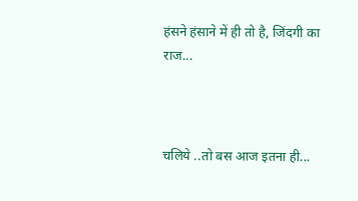हंसने हंसाने में ही तो है, जिंदगी का राज...



चलिये ..तो बस आज इतना ही...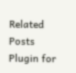Related Posts Plugin for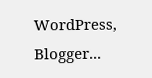WordPress, Blogger...